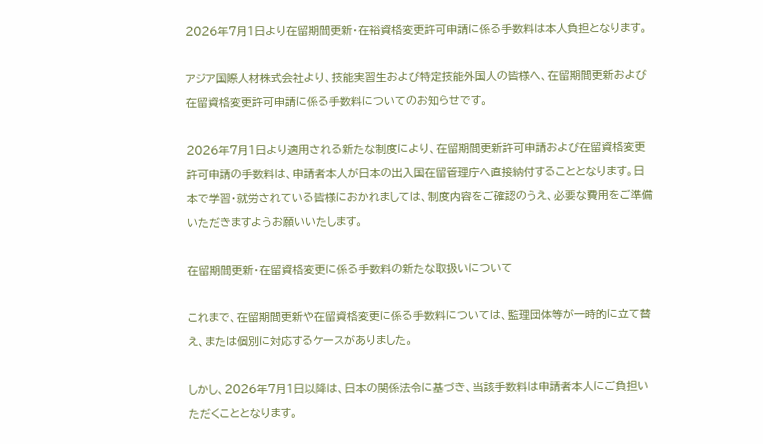2026年7月1日より在留期間更新・在裕資格変更許可申請に係る手数料は本人負担となります。

アジア国際人材株式会社より、技能実習生および特定技能外国人の皆様へ、在留期間更新および在留資格変更許可申請に係る手数料についてのお知らせです。

2026年7月1日より適用される新たな制度により、在留期間更新許可申請および在留資格変更許可申請の手数料は、申請者本人が日本の出入国在留管理庁へ直接納付することとなります。日本で学習・就労されている皆様におかれましては、制度内容をご確認のうえ、必要な費用をご準備いただきますようお願いいたします。

在留期間更新・在留資格変更に係る手数料の新たな取扱いについて

これまで、在留期間更新や在留資格変更に係る手数料については、監理団体等が一時的に立て替え、または個別に対応するケースがありました。

しかし、2026年7月1日以降は、日本の関係法令に基づき、当該手数料は申請者本人にご負担いただくこととなります。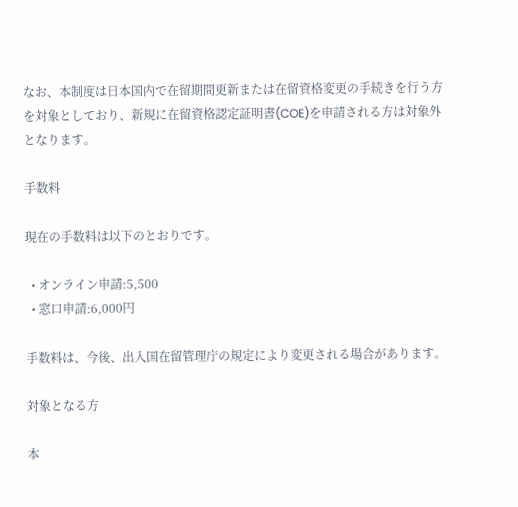なお、本制度は日本国内で在留期間更新または在留資格変更の手続きを行う方を対象としており、新規に在留資格認定証明書(COE)を申請される方は対象外となります。

手数料

現在の手数料は以下のとおりです。

  • オンライン申請:5,500
  • 窓口申請:6,000円

手数料は、今後、出入国在留管理庁の規定により変更される場合があります。

対象となる方

本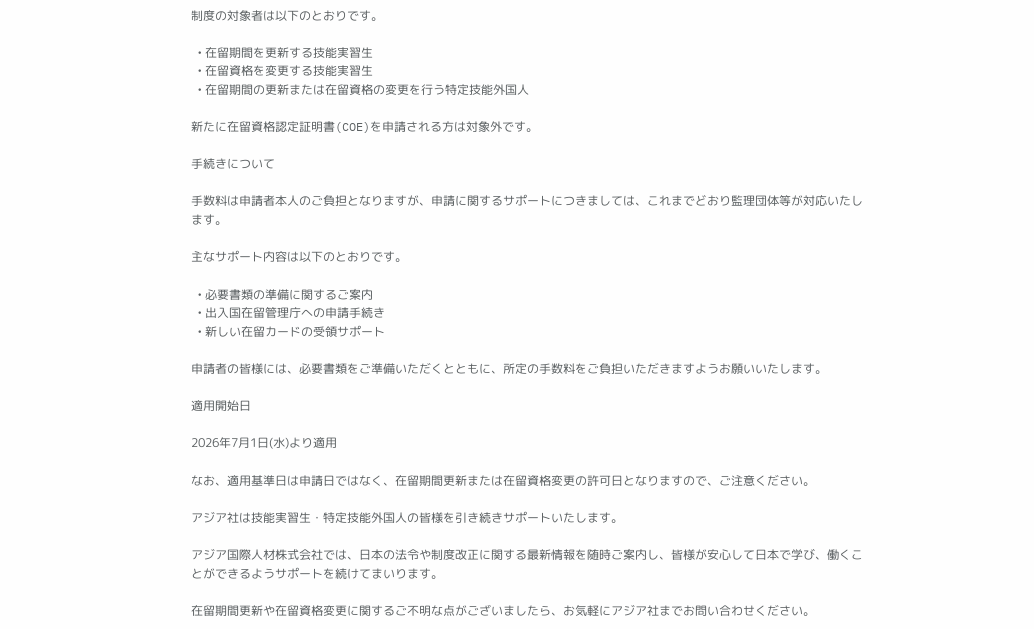制度の対象者は以下のとおりです。

  • 在留期間を更新する技能実習生
  • 在留資格を変更する技能実習生
  • 在留期間の更新または在留資格の変更を行う特定技能外国人

新たに在留資格認定証明書(COE)を申請される方は対象外です。

手続きについて

手数料は申請者本人のご負担となりますが、申請に関するサポートにつきましては、これまでどおり監理団体等が対応いたします。

主なサポート内容は以下のとおりです。

  • 必要書類の準備に関するご案内
  • 出入国在留管理庁への申請手続き
  • 新しい在留カードの受領サポート

申請者の皆様には、必要書類をご準備いただくとともに、所定の手数料をご負担いただきますようお願いいたします。

適用開始日

2026年7月1日(水)より適用

なお、適用基準日は申請日ではなく、在留期間更新または在留資格変更の許可日となりますので、ご注意ください。

アジア社は技能実習生・特定技能外国人の皆様を引き続きサポートいたします。

アジア国際人材株式会社では、日本の法令や制度改正に関する最新情報を随時ご案内し、皆様が安心して日本で学び、働くことができるようサポートを続けてまいります。

在留期間更新や在留資格変更に関するご不明な点がございましたら、お気軽にアジア社までお問い合わせください。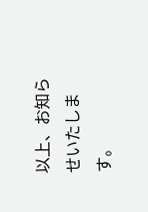以上、お知らせいたします。